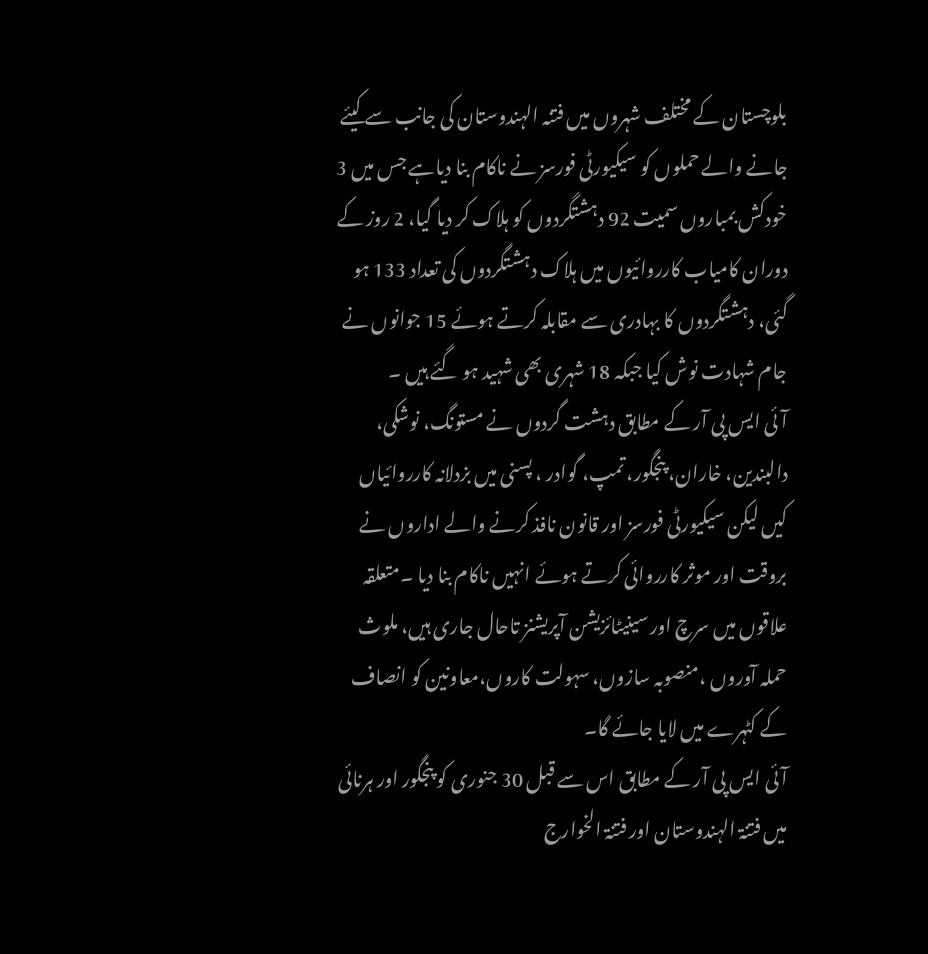بلوچستان کے مختلف شہروں میں فتنہ الہندوستان کی جانب سے کیئے جانے والے حملوں کو سیکیورٹی فورسز نے ناکام بنا دیاہے جس میں 3 خودکش بمباروں سمیت 92 دہشتگردوں کو ہلاک کر دیا گیا، 2 روز کے دوران کامیاب کارروائیوں میں ہلاک دہشتگردوں کی تعداد 133 ہو گئی، دہشتگردوں کا بہادری سے مقابلہ کرتے ہوئے 15 جوانوں نے جام شہادت نوش کیا جبکہ 18 شہری بھی شہید ہو گئے ہیں ۔
آئی ایس پی آر کے مطابق دہشت گردوں نے مستونگ، نوشکی، دالبندین، خاران، پنجگور، تمپ، گوادر ، پسنی میں بزدلانہ کارروائیاں کیں لیکن سیکیورٹی فورسز اور قانون نافذ کرنے والے اداروں نے بروقت اور موثر کارروائی کرتے ہوئے انہیں ناکام بنا دیا ۔متعلقہ علاقوں میں سرچ اور سینیٹائزیشن آپریشنز تاحال جاری ہیں، ملوث حملہ آوروں ،منصوبہ سازوں، سہولت کاروں،معاونین کو انصاف کے کٹہرے میں لایا جائے گا۔
آئی ایس پی آر کے مطابق اس سے قبل 30 جنوری کو پنجگور اور ہرنائی میں فتنۃ الہندوستان اور فتنۃ الخوارج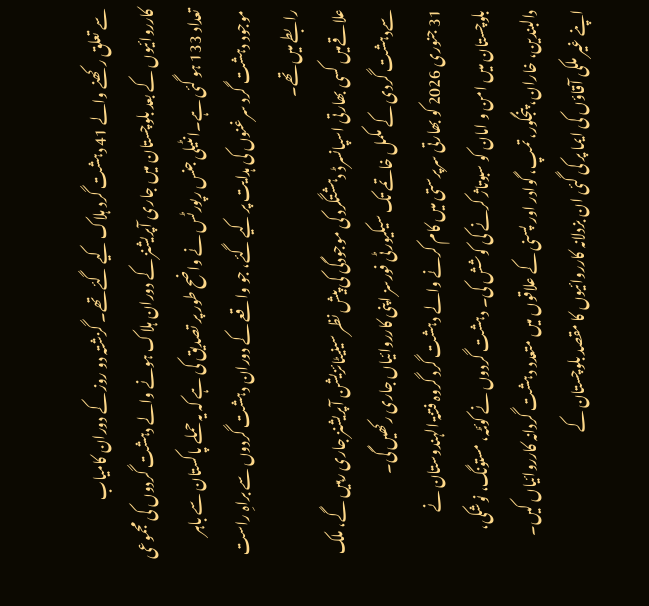سے تعلق رکھنے والے 41 دہشت گرد ہلاک کیے گئے تھے۔ گزشتہ دو روز کے دوران کامیاب کارروائیوں کے بعد بلوچستان میں جاری آپریشنز کے دوران ہلاک ہونے والے دہشت گردوں کی مجموعی تعداد 133 ہو گئی ہے۔انٹیلی جنس رپورٹس نے واضح طور پر تصدیق کی ہے کہ یہ حملے پاکستان سے باہر موجود دہشت گرد سرغنوں کی ہدایت پر کیے گئے، جو واقعے کے دوران دہشت گردوں سے براہِ راست رابطے میں تھے۔
علاقےمیں کسی بھارتی اسپانسرڈ دہشتگرد کی موجودگی کی پیش نظر سینیٹائزیشن آپریشنز جاری رہیں گے، ملک سےدہشت گردی کے مکمل خاتمے تک سیکیورٹی فورسز اپنی کارروائیاں جاری رکھیں گی۔
31 جنوری 2026 کو بھارتی سرپرستی میں کام کرنے والے دہشت گرد گروہ فتنۃ الہندوستان نے بلوچستان میں امن و امان کو سبوتاژ کرنے کی کوشش کی۔ دہشت گردوں نے کوئٹہ، مستونگ، نوشکی، دالبندین، خاران، پنجگور، تمپ، گوادر اور پسنی کے علاقوں میں متعدد دہشت گردانہ کارروائیاں کیں۔
اپنے غیر ملکی آقاؤں کی ایما پر کی گئی ان بزدلانہ کارروائیوں کا مقصد بلوچستان کے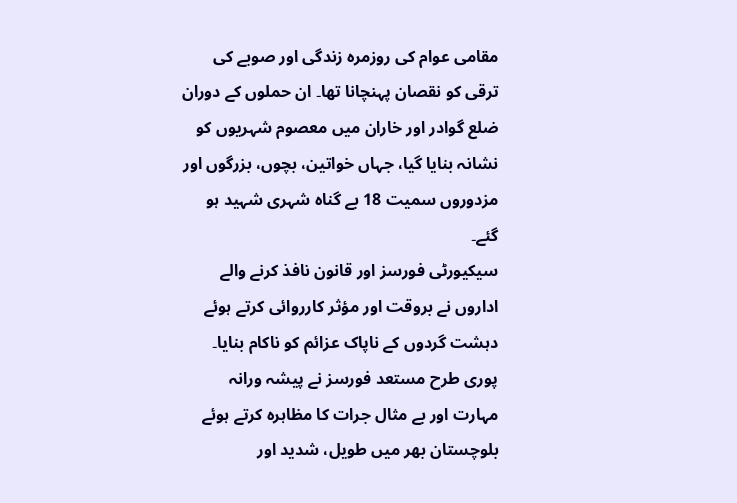مقامی عوام کی روزمرہ زندگی اور صوبے کی ترقی کو نقصان پہنچانا تھا۔ ان حملوں کے دوران ضلع گوادر اور خاران میں معصوم شہریوں کو نشانہ بنایا گیا، جہاں خواتین، بچوں، بزرگوں اور مزدوروں سمیت 18 بے گناہ شہری شہید ہو گئے۔
سیکیورٹی فورسز اور قانون نافذ کرنے والے اداروں نے بروقت اور مؤثر کارروائی کرتے ہوئے دہشت گردوں کے ناپاک عزائم کو ناکام بنایا۔ پوری طرح مستعد فورسز نے پیشہ ورانہ مہارت اور بے مثال جرات کا مظاہرہ کرتے ہوئے بلوچستان بھر میں طویل، شدید اور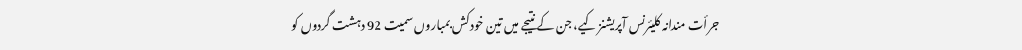جرأت مندانہ کلیئرنس آپریشنز کیے، جن کے نتیجے میں تین خودکش بمباروں سمیت 92 دہشت گردوں کو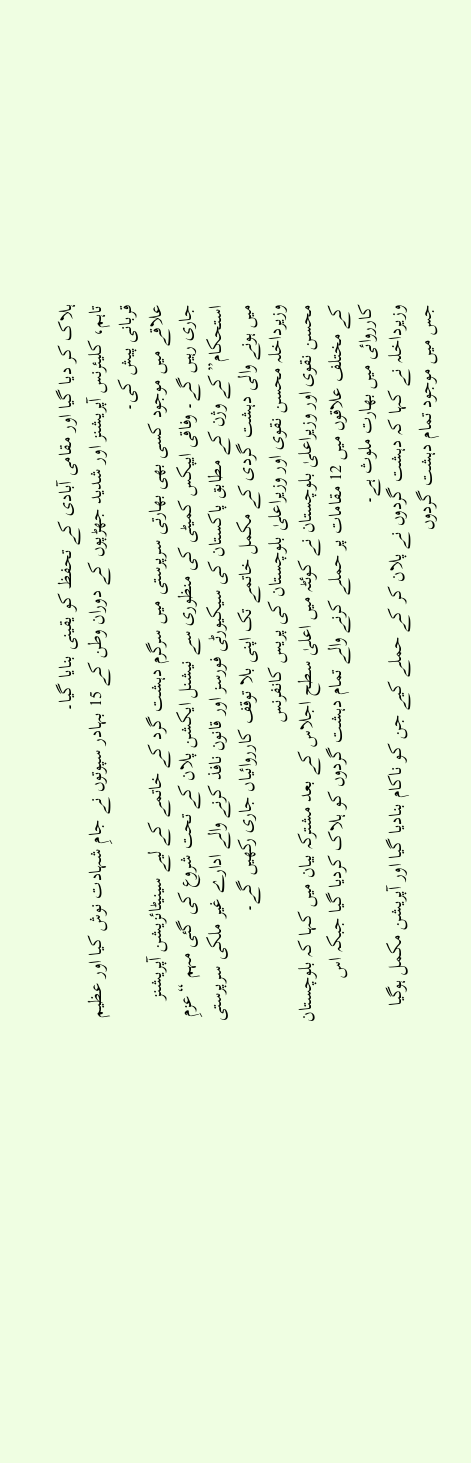ہلاک کر دیا گیا اور مقامی آبادی کے تحفظ کو یقینی بنایا گیا۔
تاہم، کلیئرنس آپریشنز اور شدید جھڑپوں کے دوران وطن کے 15 بہادر سپوتوں نے جامِ شہادت نوش کیا اور عظیم قربانی پیش کی۔
علاقے میں موجود کسی بھی بھارتی سرپرستی میں سرگرم دہشت گرد کے خاتمے کے لیے سینیٹائزیشن آپریشنز جاری رہیں گے۔ وفاقی ایپکس کمیٹی کی منظوری سے نیشنل ایکشن پلان کے تحت شروع کی گئی مہم “عزمِ استحکام” کے وژن کے مطابق پاکستان کی سیکیورٹی فورسز اور قانون نافذ کرنے والے ادارے غیر ملکی سرپرستی میں ہونے والی دہشت گردی کے مکمل خاتمے تک اپنی بلا توقف کارروائیاں جاری رکھیں گے۔
وزیرداخلہ محسن نقوی اور وزیراعلیٰ بلوچستان کی پریس کانفرنس
محسن نقوی اور وزیراعلیٰ بلوچستان نے کوئٹہ میں اعلیٰ سطح اجلاس کے بعد مشترکہ بیان میں کہا کہ بلوچستان کے مختلف علاقوں میں 12 مقامات پر حملے کرنے والے تمام دہشت گردوں کو ہلاک کردیا گیا جبکہ اس کارروائی میں بھارت ملوث ہے۔
وزیرداخلہ نے کہا کہ دہشت گردوں نے پلان کر کے حملے کیے جن کو ناکام بنادیا گیا اور آپریشن مکمل ہوگیا جس میں موجود تمام دہشت گردوں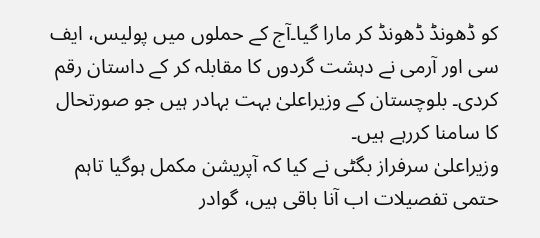کو ڈھونڈ ڈھونڈ کر مارا گیا۔آج کے حملوں میں پولیس، ایف سی اور آرمی نے دہشت گردوں کا مقابلہ کر کے داستان رقم کردی۔ بلوچستان کے وزیراعلیٰ بہت بہادر ہیں جو صورتحال کا سامنا کررہے ہیں۔
وزیراعلیٰ سرفراز بگٹی نے کیا کہ آپریشن مکمل ہوگیا تاہم حتمی تفصیلات اب آنا باقی ہیں، گوادر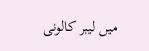میں لیبر کالونی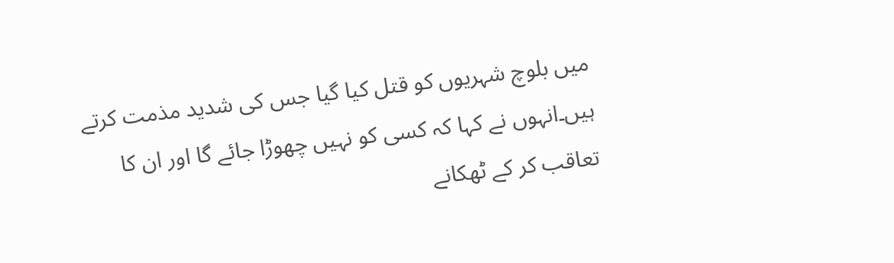میں بلوچ شہریوں کو قتل کیا گیا جس کی شدید مذمت کرتے ہیں۔انہوں نے کہا کہ کسی کو نہیں چھوڑا جائے گا اور ان کا تعاقب کر کے ٹھکانے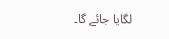لگایا جائے گا۔